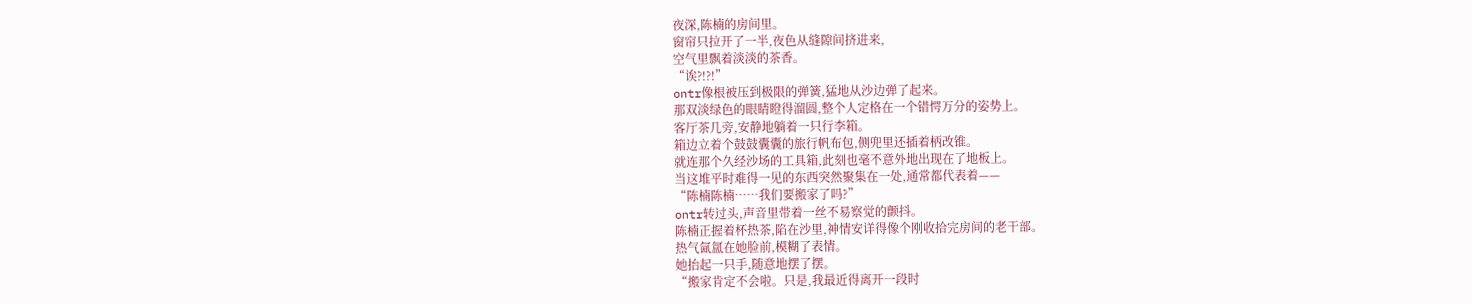夜深,陈楠的房间里。
窗帘只拉开了一半,夜色从缝隙间挤进来,
空气里飘着淡淡的茶香。
“诶?!?!”
ontr像根被压到极限的弹簧,猛地从沙边弹了起来。
那双淡绿色的眼睛瞪得溜圆,整个人定格在一个错愕万分的姿势上。
客厅茶几旁,安静地躺着一只行李箱。
箱边立着个鼓鼓囊囊的旅行帆布包,侧兜里还插着柄改锥。
就连那个久经沙场的工具箱,此刻也毫不意外地出现在了地板上。
当这堆平时难得一见的东西突然聚集在一处,通常都代表着——
“陈楠陈楠……我们要搬家了吗?”
ontr转过头,声音里带着一丝不易察觉的颤抖。
陈楠正握着杯热茶,陷在沙里,神情安详得像个刚收拾完房间的老干部。
热气氤氲在她脸前,模糊了表情。
她抬起一只手,随意地摆了摆。
“搬家肯定不会啦。只是,我最近得离开一段时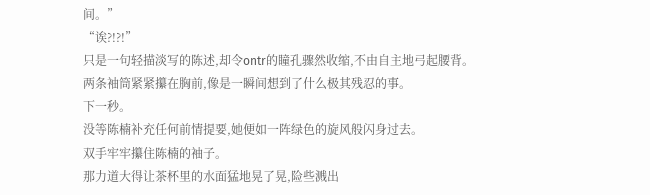间。”
“诶?!?!”
只是一句轻描淡写的陈述,却令ontr的瞳孔骤然收缩,不由自主地弓起腰背。
两条袖筒紧紧攥在胸前,像是一瞬间想到了什么极其残忍的事。
下一秒。
没等陈楠补充任何前情提要,她便如一阵绿色的旋风般闪身过去。
双手牢牢攥住陈楠的袖子。
那力道大得让茶杯里的水面猛地晃了晃,险些溅出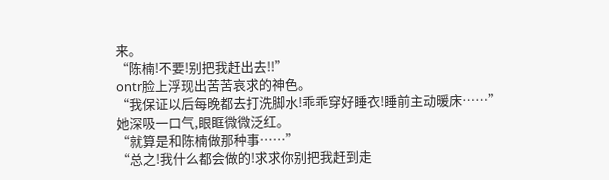来。
“陈楠!不要!别把我赶出去!!”
ontr脸上浮现出苦苦哀求的神色。
“我保证以后每晚都去打洗脚水!乖乖穿好睡衣!睡前主动暖床……”
她深吸一口气,眼眶微微泛红。
“就算是和陈楠做那种事……”
“总之!我什么都会做的!求求你别把我赶到走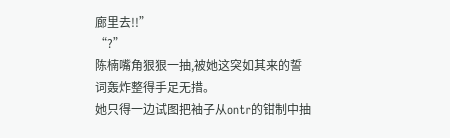廊里去!!”
“?”
陈楠嘴角狠狠一抽,被她这突如其来的誓词轰炸整得手足无措。
她只得一边试图把袖子从ontr的钳制中抽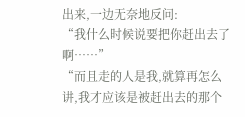出来,一边无奈地反问:
“我什么时候说要把你赶出去了啊……”
“而且走的人是我,就算再怎么讲,我才应该是被赶出去的那个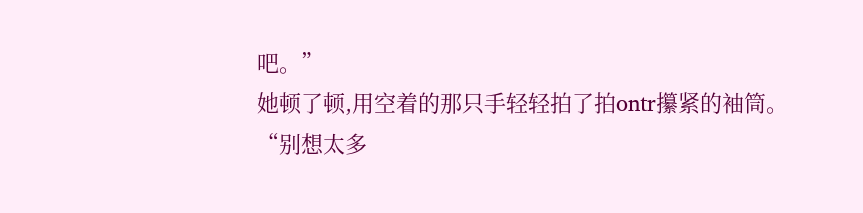吧。”
她顿了顿,用空着的那只手轻轻拍了拍ontr攥紧的袖筒。
“别想太多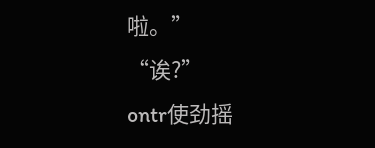啦。”
“诶?”
ontr使劲摇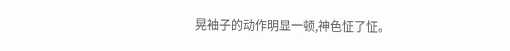晃袖子的动作明显一顿,神色怔了怔。